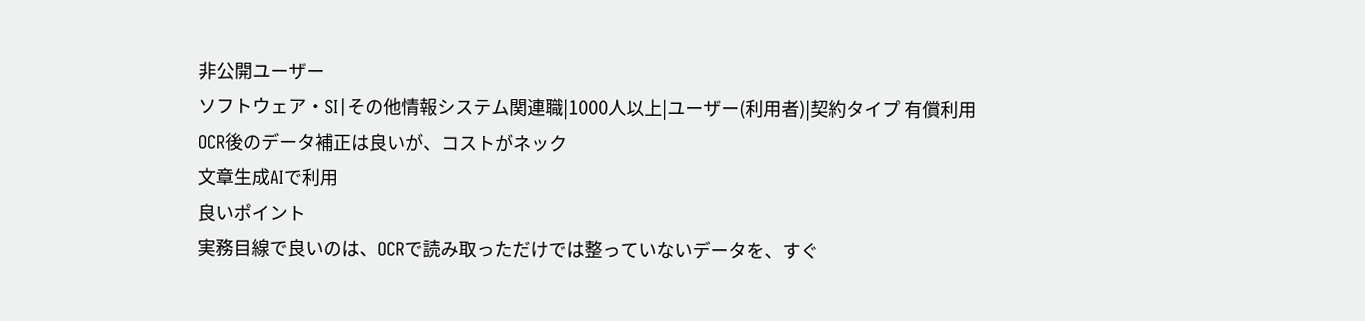非公開ユーザー
ソフトウェア・SI|その他情報システム関連職|1000人以上|ユーザー(利用者)|契約タイプ 有償利用
OCR後のデータ補正は良いが、コストがネック
文章生成AIで利用
良いポイント
実務目線で良いのは、OCRで読み取っただけでは整っていないデータを、すぐ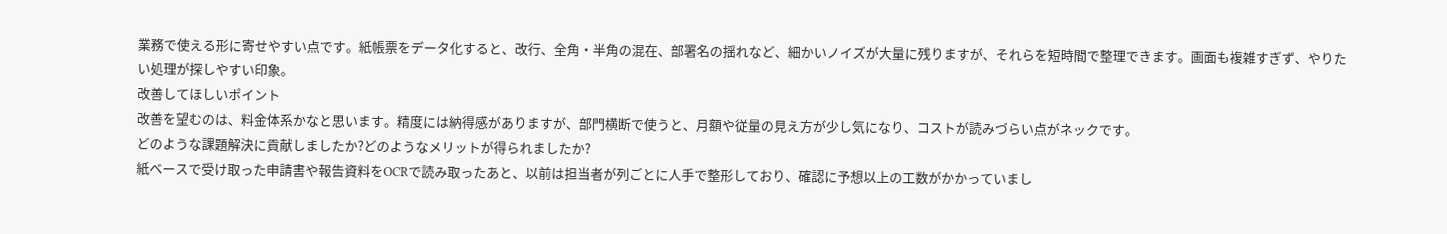業務で使える形に寄せやすい点です。紙帳票をデータ化すると、改行、全角・半角の混在、部署名の揺れなど、細かいノイズが大量に残りますが、それらを短時間で整理できます。画面も複雑すぎず、やりたい処理が探しやすい印象。
改善してほしいポイント
改善を望むのは、料金体系かなと思います。精度には納得感がありますが、部門横断で使うと、月額や従量の見え方が少し気になり、コストが読みづらい点がネックです。
どのような課題解決に貢献しましたか?どのようなメリットが得られましたか?
紙ベースで受け取った申請書や報告資料をOCRで読み取ったあと、以前は担当者が列ごとに人手で整形しており、確認に予想以上の工数がかかっていまし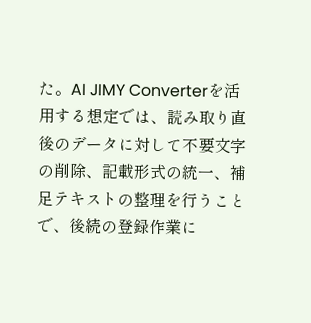た。AI JIMY Converterを活用する想定では、読み取り直後のデータに対して不要文字の削除、記載形式の統一、補足テキストの整理を行うことで、後続の登録作業に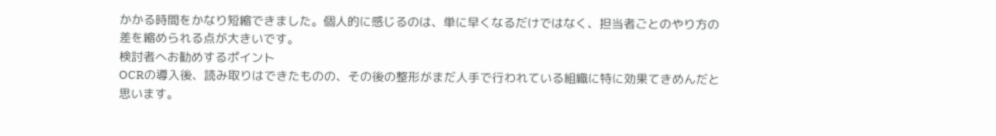かかる時間をかなり短縮できました。個人的に感じるのは、単に早くなるだけではなく、担当者ごとのやり方の差を縮められる点が大きいです。
検討者へお勧めするポイント
OCRの導入後、読み取りはできたものの、その後の整形がまだ人手で行われている組織に特に効果てきめんだと思います。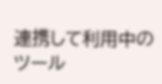連携して利用中のツール